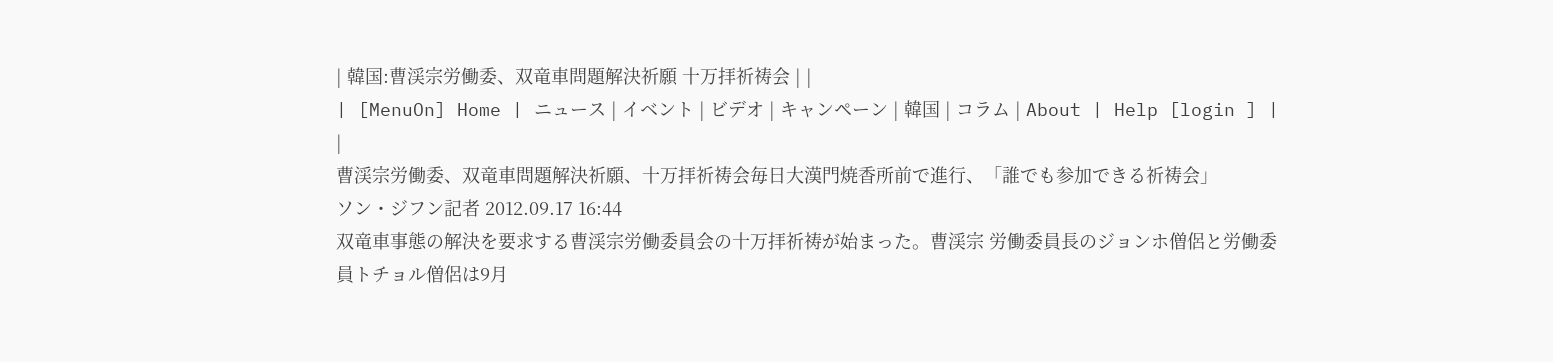| 韓国:曹渓宗労働委、双竜車問題解決祈願 十万拝祈祷会 | |
| [MenuOn] Home | ニュース | イベント | ビデオ | キャンペーン | 韓国 | コラム | About | Help [login ] | |
曹渓宗労働委、双竜車問題解決祈願、十万拝祈祷会毎日大漢門焼香所前で進行、「誰でも参加できる祈祷会」
ソン・ジフン記者 2012.09.17 16:44
双竜車事態の解決を要求する曹渓宗労働委員会の十万拝祈祷が始まった。曹渓宗 労働委員長のジョンホ僧侶と労働委員トチョル僧侶は9月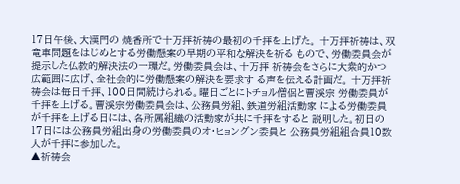17日午後、大漢門の 焼香所で十万拝祈祷の最初の千拝を上げた。 十万拝祈祷は、双竜車問題をはじめとする労働懸案の早期の平和な解決を祈る もので、労働委員会が提示した仏教的解決法の一環だ。労働委員会は、十万拝 祈祷会をさらに大衆的かつ広範囲に広げ、全社会的に労働懸案の解決を要求す る声を伝える計画だ。 十万拝祈祷会は毎日千拝、100日間続けられる。曜日ごとにトチョル僧侶と曹渓宗 労働委員が千拝を上げる。曹渓宗労働委員会は、公務員労組、鉄道労組活動家 による労働委員が千拝を上げる日には、各所属組織の活動家が共に千拝をすると 説明した。初日の17日には公務員労組出身の労働委員のオ・ヒョングン委員と 公務員労組組合員10数人が千拝に参加した。
▲祈祷会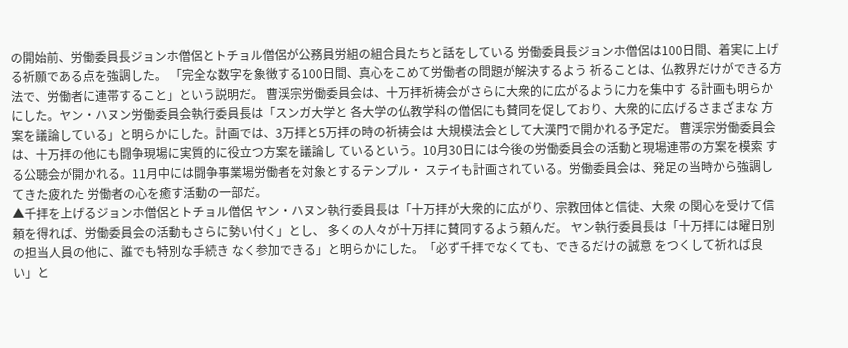の開始前、労働委員長ジョンホ僧侶とトチョル僧侶が公務員労組の組合員たちと話をしている 労働委員長ジョンホ僧侶は100日間、着実に上げる祈願である点を強調した。 「完全な数字を象徴する100日間、真心をこめて労働者の問題が解決するよう 祈ることは、仏教界だけができる方法で、労働者に連帯すること」という説明だ。 曹渓宗労働委員会は、十万拝祈祷会がさらに大衆的に広がるように力を集中す る計画も明らかにした。ヤン・ハヌン労働委員会執行委員長は「スンガ大学と 各大学の仏教学科の僧侶にも賛同を促しており、大衆的に広げるさまざまな 方案を議論している」と明らかにした。計画では、3万拝と5万拝の時の祈祷会は 大規模法会として大漢門で開かれる予定だ。 曹渓宗労働委員会は、十万拝の他にも闘争現場に実質的に役立つ方案を議論し ているという。10月30日には今後の労働委員会の活動と現場連帯の方案を模索 する公聴会が開かれる。11月中には闘争事業場労働者を対象とするテンプル・ ステイも計画されている。労働委員会は、発足の当時から強調してきた疲れた 労働者の心を癒す活動の一部だ。
▲千拝を上げるジョンホ僧侶とトチョル僧侶 ヤン・ハヌン執行委員長は「十万拝が大衆的に広がり、宗教団体と信徒、大衆 の関心を受けて信頼を得れば、労働委員会の活動もさらに勢い付く」とし、 多くの人々が十万拝に賛同するよう頼んだ。 ヤン執行委員長は「十万拝には曜日別の担当人員の他に、誰でも特別な手続き なく参加できる」と明らかにした。「必ず千拝でなくても、できるだけの誠意 をつくして祈れば良い」と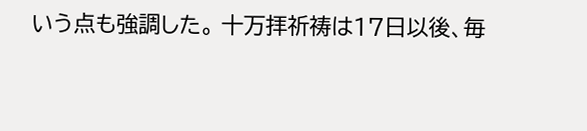いう点も強調した。 十万拝祈祷は17日以後、毎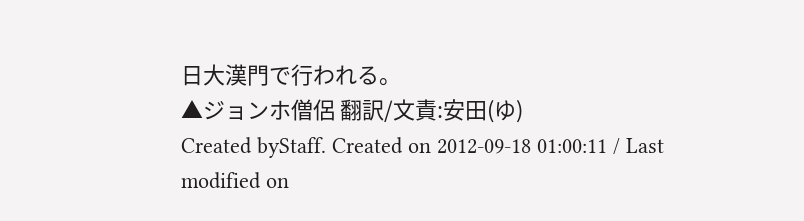日大漢門で行われる。
▲ジョンホ僧侶 翻訳/文責:安田(ゆ)
Created byStaff. Created on 2012-09-18 01:00:11 / Last modified on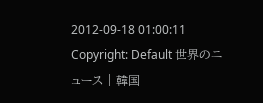2012-09-18 01:00:11 Copyright: Default 世界のニュース | 韓国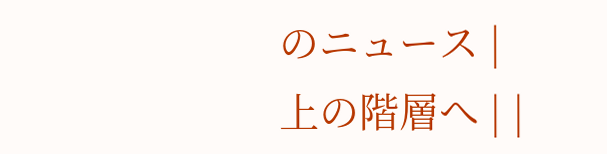のニュース | 上の階層へ | |